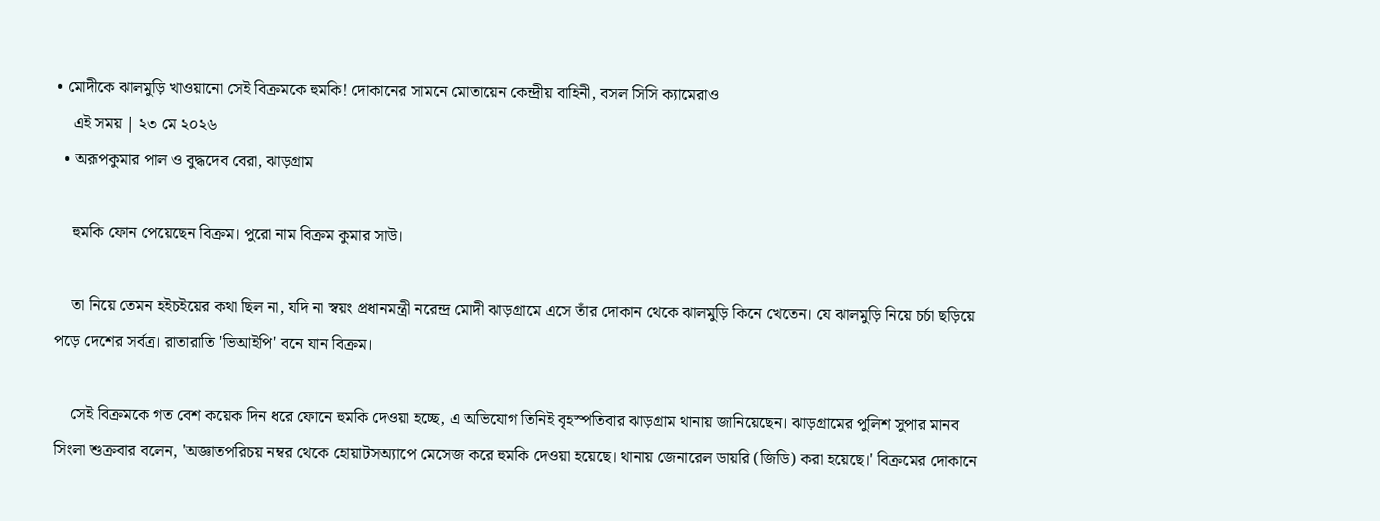• মোদীকে ঝালমুড়ি খাওয়ানো সেই বিক্রমকে হুমকি! দোকানের সামনে মোতায়েন কেন্দ্রীয় বাহিনী, বসল সিসি ক্যামেরাও
    এই সময় | ২৩ মে ২০২৬
  • অরূপকুমার পাল ও বুদ্ধদেব বেরা, ঝাড়গ্রাম

    হুমকি ফোন পেয়েছেন বিক্রম। পুরো নাম বিক্রম কুমার সাউ।

    তা নিয়ে তেমন হইচইয়ের কথা ছিল না, যদি না স্বয়ং প্রধানমন্ত্রী নরেন্দ্র মোদী ঝাড়গ্রামে এসে তাঁর দোকান থেকে ঝালমুড়ি কিনে খেতেন। যে ঝালমুড়ি নিয়ে চর্চা ছড়িয়ে পড়ে দেশের সর্বত্র। রাতারাতি 'ভিআইপি' বনে যান বিক্রম।

    সেই বিক্রমকে গত বেশ কয়েক দিন ধরে ফোনে হুমকি দেওয়া হচ্ছে, এ অভিযোগ তিনিই বৃহস্পতিবার ঝাড়গ্রাম থানায় জানিয়েছেন। ঝাড়গ্রামের পুলিশ সুপার মানব সিংলা শুক্রবার বলেন, 'অজ্ঞাতপরিচয় নম্বর থেকে হোয়াটসঅ্যাপে মেসেজ করে হুমকি দেওয়া হয়েছে। থানায় জেনারেল ডায়রি (জিডি) করা হয়েছে।' বিক্রমের দোকানে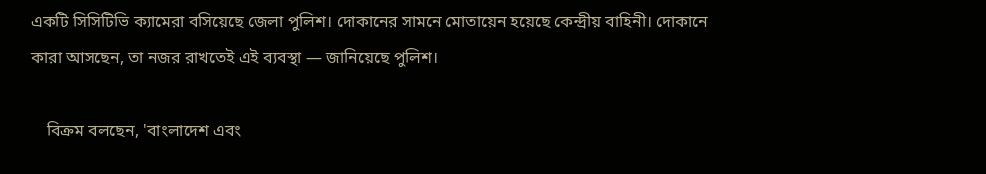একটি সিসিটিভি ক্যামেরা বসিয়েছে জেলা পুলিশ। দোকানের সামনে মোতায়েন হয়েছে কেন্দ্রীয় বাহিনী। দোকানে কারা আসছেন, তা নজর রাখতেই এই ব্যবস্থা — জানিয়েছে পুলিশ।

    বিক্রম বলছেন, 'বাংলাদেশ এবং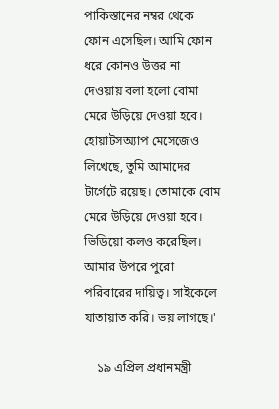পাকিস্তানের নম্বর থেকে ফোন এসেছিল। আমি ফোন ধরে কোনও উত্তর না দেওয়ায় বলা হলো বোমা মেরে উড়িয়ে দেওয়া হবে। হোয়াটসঅ্যাপ মেসেজেও লিখেছে, তুমি আমাদের টার্গেটে রয়েছ। তোমাকে বোম মেরে উড়িয়ে দেওয়া হবে। ভিডিয়ো কলও করেছিল। আমার উপরে পুরো পরিবারের দায়িত্ব। সাইকেলে যাতায়াত করি। ভয় লাগছে।'

    ১৯ এপ্রিল প্রধানমন্ত্রী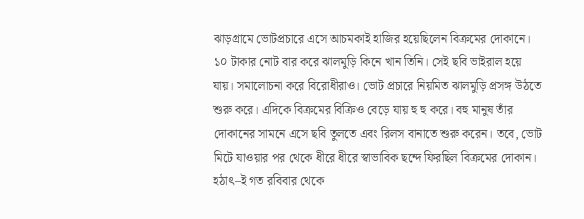ঝাড়গ্রামে ভোটপ্রচারে এসে আচমকাই হাজির হয়েছিলেন বিক্রমের দোকানে। ১০ টাকার নোট বার করে ঝালমুড়ি কিনে খান তিনি। সেই ছবি ভাইরাল হয়ে যায়। সমালোচনা করে বিরোধীরাও। ভোট প্রচারে নিয়মিত ঝালমুড়ি প্রসঙ্গ উঠতে শুরু করে। এদিকে বিক্রমের বিক্রিও বেড়ে যায় হু হু করে। বহু মানুষ তাঁর দোকানের সামনে এসে ছবি তুলতে এবং রিলস বানাতে শুরু করেন। তবে, ভোট মিটে যাওয়ার পর থেকে ধীরে ধীরে স্বাভাবিক ছন্দে ফিরছিল বিক্রমের দোকান। হঠাৎ–ই গত রবিবার থেকে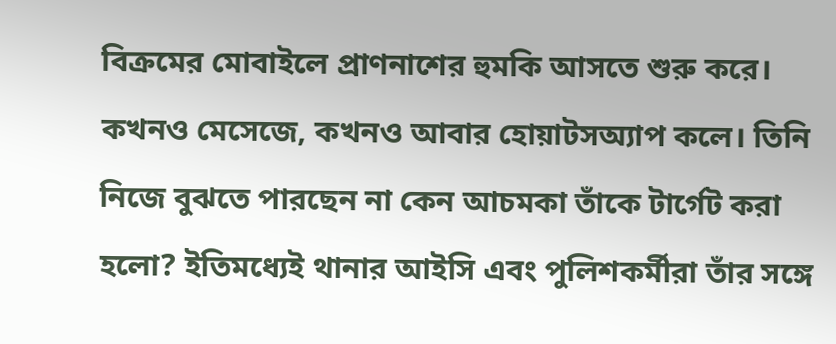বিক্রমের মোবাইলে প্রাণনাশের হুমকি আসতে শুরু করে। কখনও মেসেজে, কখনও আবার হোয়াটসঅ্যাপ কলে। তিনি নিজে বুঝতে পারছেন না কেন আচমকা তাঁকে টার্গেট করা হলো? ইতিমধ্যেই থানার আইসি এবং পুলিশকর্মীরা তাঁর সঙ্গে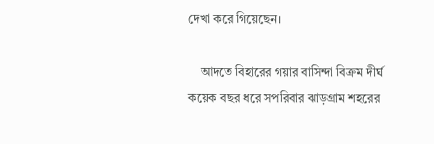দেখা করে গিয়েছেন।

    আদতে বিহারের গয়ার বাসিন্দা বিক্রম দীর্ঘ কয়েক বছর ধরে সপরিবার ঝাড়গ্রাম শহরের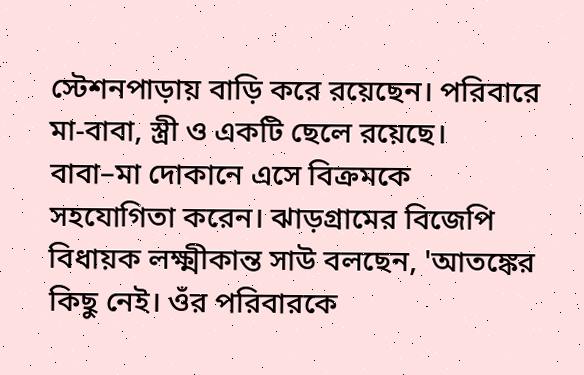স্টেশনপাড়ায় বাড়ি করে রয়েছেন। পরিবারে মা-বাবা, স্ত্রী ও একটি ছেলে রয়েছে। বাবা–মা দোকানে এসে বিক্রমকে সহযোগিতা করেন। ঝাড়গ্রামের বিজেপি বিধায়ক লক্ষ্মীকান্ত সাউ বলছেন, 'আতঙ্কের কিছু নেই। ওঁর পরিবারকে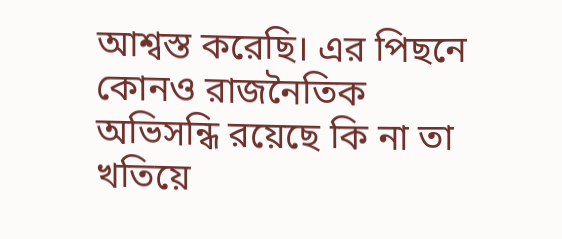আশ্বস্ত করেছি। এর পিছনে কোনও রাজনৈতিক অভিসন্ধি রয়েছে কি না তা খতিয়ে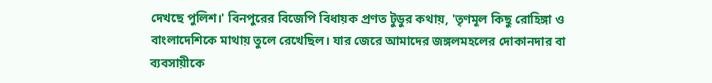দেখছে পুলিশ।' বিনপুরের বিজেপি বিধায়ক প্রণত টুডুর কথায়, 'তৃণমূল কিছু রোহিঙ্গা ও বাংলাদেশিকে মাথায় তুলে রেখেছিল। যার জেরে আমাদের জঙ্গলমহলের দোকানদার বা ব্যবসায়ীকে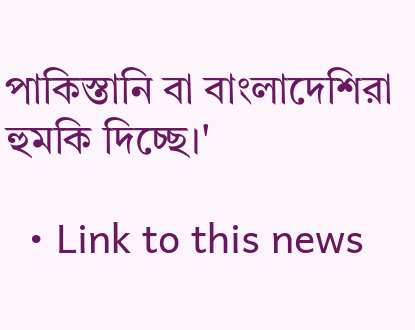পাকিস্তানি বা বাংলাদেশিরা হুমকি দিচ্ছে।'

  • Link to this news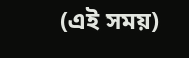(এই সময়)